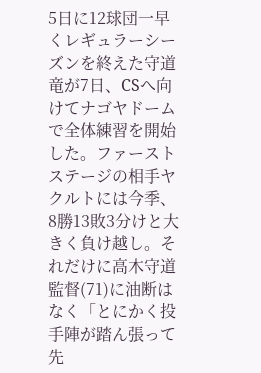5日に12球団一早くレギュラーシーズンを終えた守道竜が7日、CSへ向けてナゴヤドームで全体練習を開始した。ファーストステージの相手ヤクルトには今季、8勝13敗3分けと大きく負け越し。それだけに高木守道監督(71)に油断はなく「とにかく投手陣が踏ん張って先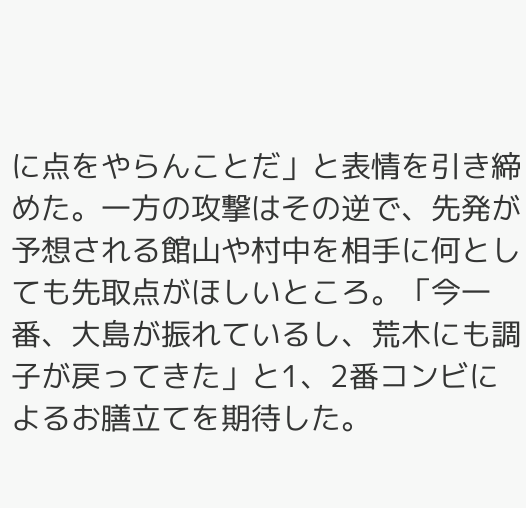に点をやらんことだ」と表情を引き締めた。一方の攻撃はその逆で、先発が予想される館山や村中を相手に何としても先取点がほしいところ。「今一番、大島が振れているし、荒木にも調子が戻ってきた」と1、2番コンビによるお膳立てを期待した。